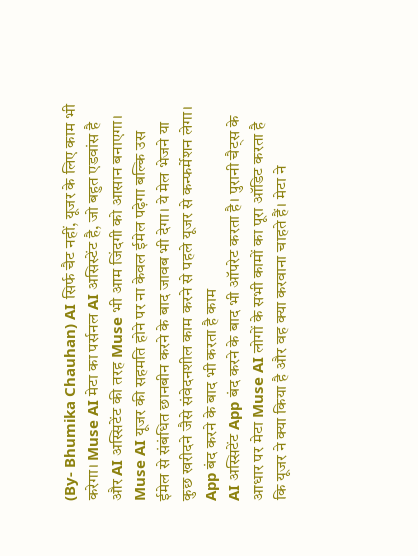(By- Bhumika Chauhan) AI सिर्फ चैट नहीं, यूजर के लिए काम भी करेगा। Muse AI मेटा का पर्सनल AI असिस्टेंट है, जो बहुत एडवांस है और AI अस्सिटेंट की तरह Muse भी आम जिंदगी को आसान बनाएगा। Muse AI यूजर की सहमति होने पर ना केवल ईमेल पढ़ेगा बल्कि उस ईमेल से संबंधित छानबीन करने के बाद जावब भी देगा। ये मेल भेजने या कुछ खरीदने जैसे संवेदनशील काम करने से पहले यूजर से कन्फर्मेशन लेगा।
App बंद करने के बाद भी करता है काम
AI अस्सिटेंट App बंद करने के बाद भी ऑपरेट करता है। पुरानी चैट्स के आधार पर मेटा Muse AI लोगों के सभी कामों का पूरा ऑडिट करता है कि यूजर ने क्या किया है और वह क्या करवाना चाहते हैं। मेटा ने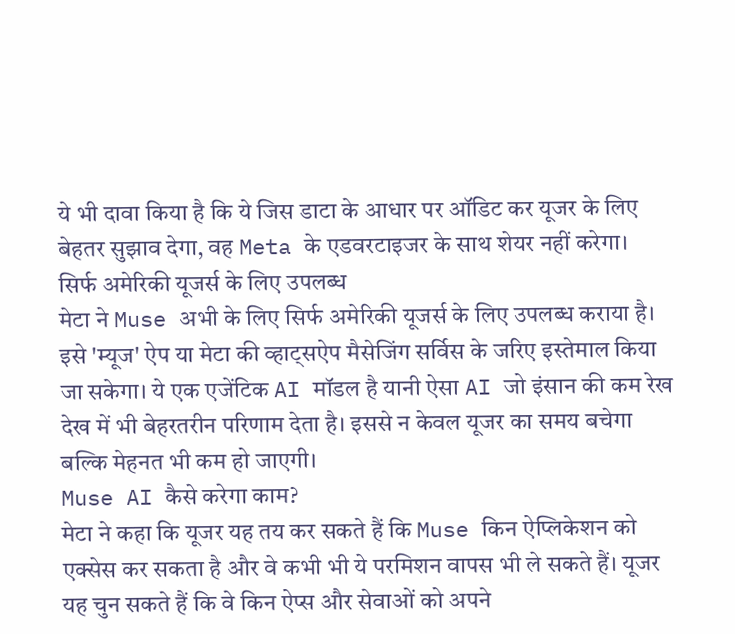ये भी दावा किया है कि ये जिस डाटा के आधार पर ऑडिट कर यूजर के लिए बेहतर सुझाव देगा, वह Meta के एडवरटाइजर के साथ शेयर नहीं करेगा।
सिर्फ अमेरिकी यूजर्स के लिए उपलब्ध
मेटा ने Muse अभी के लिए सिर्फ अमेरिकी यूजर्स के लिए उपलब्ध कराया है। इसे 'म्यूज' ऐप या मेटा की व्हाट्सऐप मैसेजिंग सर्विस के जरिए इस्तेमाल किया जा सकेगा। ये एक एजेंटिक AI मॉडल है यानी ऐसा AI जो इंसान की कम रेख देख में भी बेहरतरीन परिणाम देता है। इससे न केवल यूजर का समय बचेगा बल्कि मेहनत भी कम हो जाएगी।
Muse AI कैसे करेगा काम?
मेटा ने कहा कि यूजर यह तय कर सकते हैं कि Muse किन ऐप्लिकेशन को एक्सेस कर सकता है और वे कभी भी ये परमिशन वापस भी ले सकते हैं। यूजर यह चुन सकते हैं कि वे किन ऐप्स और सेवाओं को अपने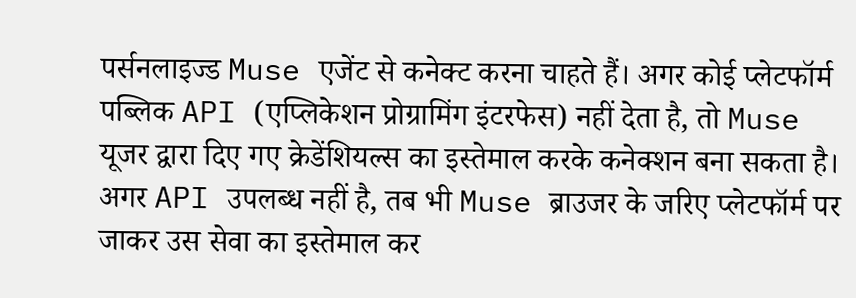पर्सनलाइज्ड Muse एजेंट से कनेक्ट करना चाहते हैं। अगर कोई प्लेटफॉर्म पब्लिक API (एप्लिकेशन प्रोग्रामिंग इंटरफेस) नहीं देता है, तो Muse यूजर द्वारा दिए गए क्रेडेंशियल्स का इस्तेमाल करके कनेक्शन बना सकता है। अगर API उपलब्ध नहीं है, तब भी Muse ब्राउजर के जरिए प्लेटफॉर्म पर जाकर उस सेवा का इस्तेमाल कर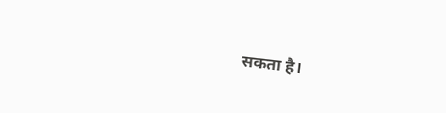सकता है।